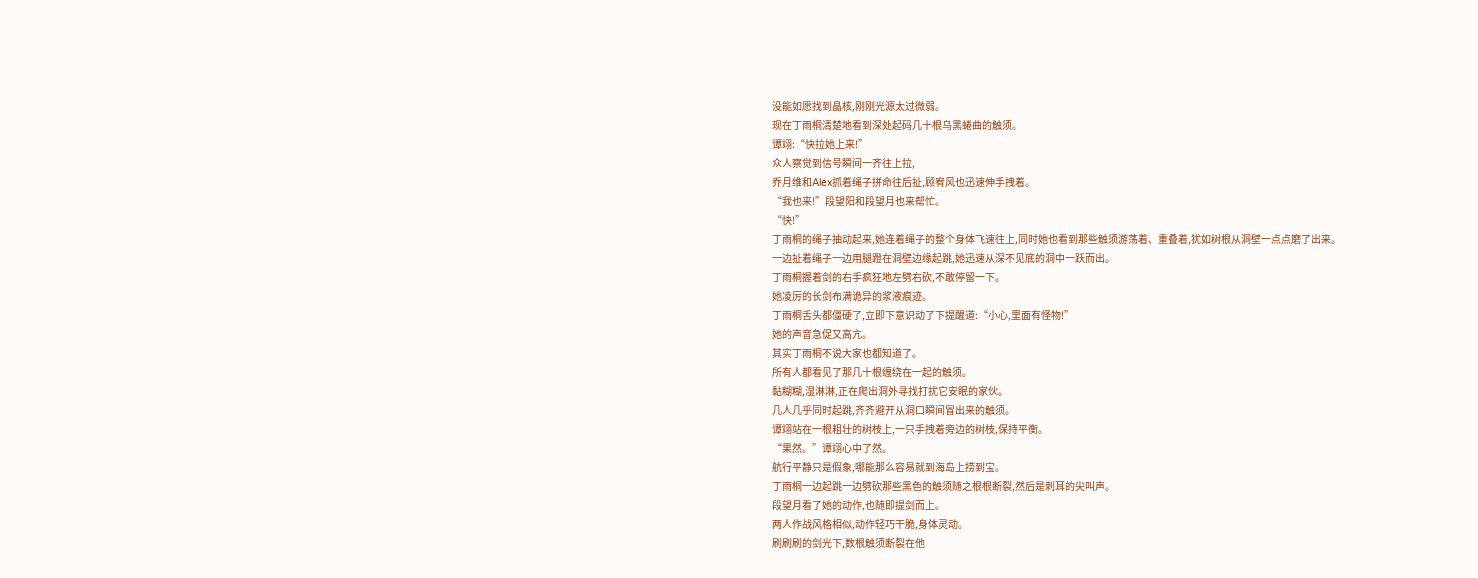没能如愿找到晶核,刚刚光源太过微弱。
现在丁雨桐清楚地看到深处起码几十根乌黑蜷曲的触须。
谭翊:“快拉她上来!”
众人察觉到信号瞬间一齐往上拉,
乔月维和Alex抓着绳子拼命往后扯,顾宥风也迅速伸手拽着。
“我也来!”段望阳和段望月也来帮忙。
“快!”
丁雨桐的绳子抽动起来,她连着绳子的整个身体飞速往上,同时她也看到那些触须游荡着、重叠着,犹如树根从洞壁一点点磨了出来。
一边扯着绳子一边用腿蹬在洞壁边缘起跳,她迅速从深不见底的洞中一跃而出。
丁雨桐握着剑的右手疯狂地左劈右砍,不敢停留一下。
她凌厉的长剑布满诡异的浆液痕迹。
丁雨桐舌头都僵硬了,立即下意识动了下提醒道:“小心,里面有怪物!”
她的声音急促又高亢。
其实丁雨桐不说大家也都知道了。
所有人都看见了那几十根缠绕在一起的触须。
黏糊糊,湿淋淋,正在爬出洞外寻找打扰它安眠的家伙。
几人几乎同时起跳,齐齐避开从洞口瞬间冒出来的触须。
谭翊站在一根粗壮的树枝上,一只手拽着旁边的树枝,保持平衡。
“果然。”谭翊心中了然。
航行平静只是假象,哪能那么容易就到海岛上捞到宝。
丁雨桐一边起跳一边劈砍那些黑色的触须随之根根断裂,然后是刺耳的尖叫声。
段望月看了她的动作,也随即提剑而上。
两人作战风格相似,动作轻巧干脆,身体灵动。
刷刷刷的剑光下,数根触须断裂在他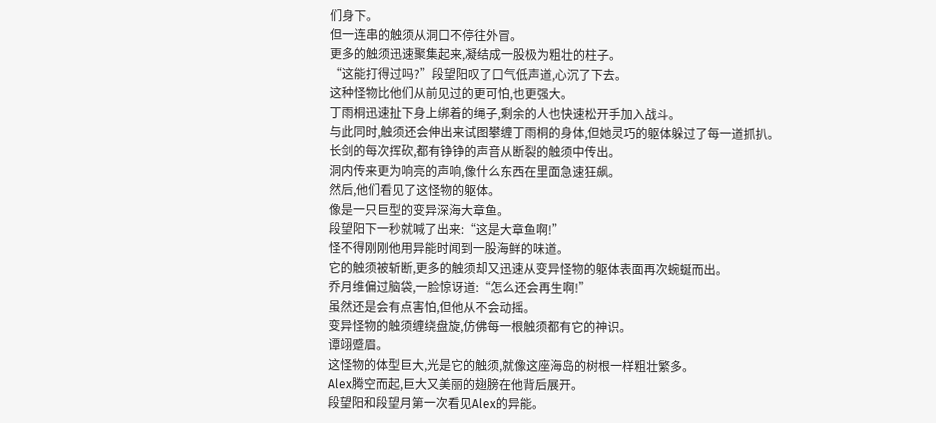们身下。
但一连串的触须从洞口不停往外冒。
更多的触须迅速聚集起来,凝结成一股极为粗壮的柱子。
“这能打得过吗?”段望阳叹了口气低声道,心沉了下去。
这种怪物比他们从前见过的更可怕,也更强大。
丁雨桐迅速扯下身上绑着的绳子,剩余的人也快速松开手加入战斗。
与此同时,触须还会伸出来试图攀缠丁雨桐的身体,但她灵巧的躯体躲过了每一道抓扒。
长剑的每次挥砍,都有铮铮的声音从断裂的触须中传出。
洞内传来更为响亮的声响,像什么东西在里面急速狂飙。
然后,他们看见了这怪物的躯体。
像是一只巨型的变异深海大章鱼。
段望阳下一秒就喊了出来:“这是大章鱼啊!”
怪不得刚刚他用异能时闻到一股海鲜的味道。
它的触须被斩断,更多的触须却又迅速从变异怪物的躯体表面再次蜿蜒而出。
乔月维偏过脑袋,一脸惊讶道:“怎么还会再生啊!”
虽然还是会有点害怕,但他从不会动摇。
变异怪物的触须缠绕盘旋,仿佛每一根触须都有它的神识。
谭翊蹙眉。
这怪物的体型巨大,光是它的触须,就像这座海岛的树根一样粗壮繁多。
Alex腾空而起,巨大又美丽的翅膀在他背后展开。
段望阳和段望月第一次看见Alex的异能。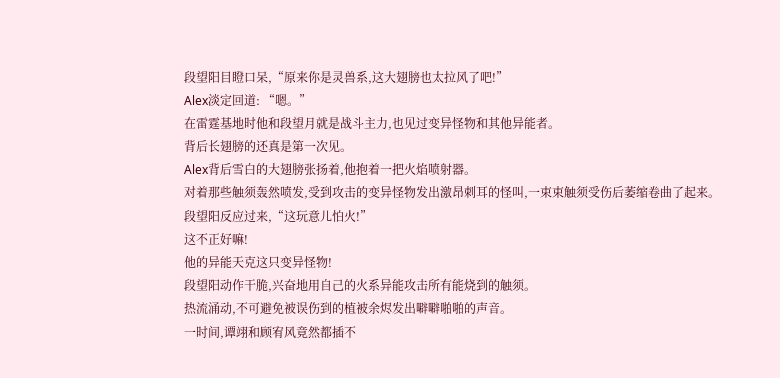段望阳目瞪口呆,“原来你是灵兽系,这大翅膀也太拉风了吧!”
Alex淡定回道: “嗯。”
在雷霆基地时他和段望月就是战斗主力,也见过变异怪物和其他异能者。
背后长翅膀的还真是第一次见。
Alex背后雪白的大翅膀张扬着,他抱着一把火焰喷射器。
对着那些触须轰然喷发,受到攻击的变异怪物发出激昂刺耳的怪叫,一束束触须受伤后萎缩卷曲了起来。
段望阳反应过来,“这玩意儿怕火!”
这不正好嘛!
他的异能天克这只变异怪物!
段望阳动作干脆,兴奋地用自己的火系异能攻击所有能烧到的触须。
热流涌动,不可避免被误伤到的植被余烬发出噼噼啪啪的声音。
一时间,谭翊和顾宥风竟然都插不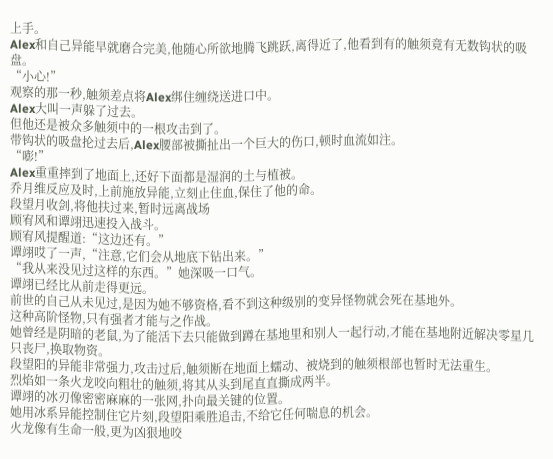上手。
Alex和自己异能早就磨合完美,他随心所欲地腾飞跳跃,离得近了,他看到有的触须竟有无数钩状的吸盘。
“小心!”
观察的那一秒,触须差点将Alex绑住缠绕送进口中。
Alex大叫一声躲了过去。
但他还是被众多触须中的一根攻击到了。
带钩状的吸盘抡过去后,Alex腰部被撕扯出一个巨大的伤口,顿时血流如注。
“嘭!”
Alex重重摔到了地面上,还好下面都是湿润的土与植被。
乔月维反应及时,上前施放异能,立刻止住血,保住了他的命。
段望月收剑,将他扶过来,暂时远离战场
顾宥风和谭翊迅速投入战斗。
顾宥风提醒道:“这边还有。”
谭翊哎了一声,“注意,它们会从地底下钻出来。”
“我从来没见过这样的东西。”她深吸一口气。
谭翊已经比从前走得更远。
前世的自己从未见过,是因为她不够资格,看不到这种级别的变异怪物就会死在基地外。
这种高阶怪物,只有强者才能与之作战。
她曾经是阴暗的老鼠,为了能活下去只能做到蹲在基地里和别人一起行动,才能在基地附近解决零星几只丧尸,换取物资。
段望阳的异能非常强力,攻击过后,触须断在地面上蠕动、被烧到的触须根部也暂时无法重生。
烈焰如一条火龙咬向粗壮的触须,将其从头到尾直直撕成两半。
谭翊的冰刃像密密麻麻的一张网,扑向最关键的位置。
她用冰系异能控制住它片刻,段望阳乘胜追击,不给它任何喘息的机会。
火龙像有生命一般,更为凶狠地咬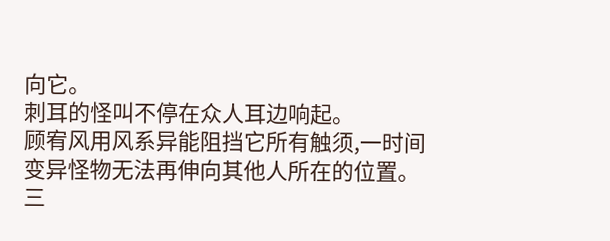向它。
刺耳的怪叫不停在众人耳边响起。
顾宥风用风系异能阻挡它所有触须,一时间变异怪物无法再伸向其他人所在的位置。
三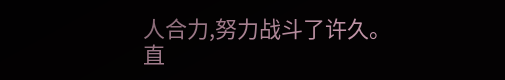人合力,努力战斗了许久。
直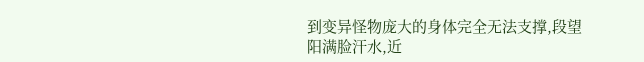到变异怪物庞大的身体完全无法支撑,段望阳满脸汗水,近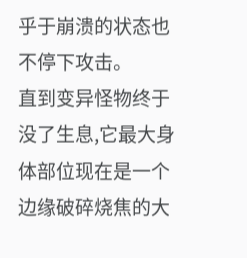乎于崩溃的状态也不停下攻击。
直到变异怪物终于没了生息,它最大身体部位现在是一个边缘破碎烧焦的大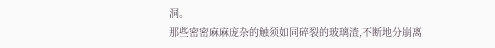洞。
那些密密麻麻庞杂的触须如同碎裂的玻璃渣,不断地分崩离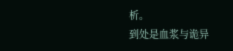析。
到处是血浆与诡异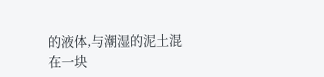的液体,与潮湿的泥土混在一块